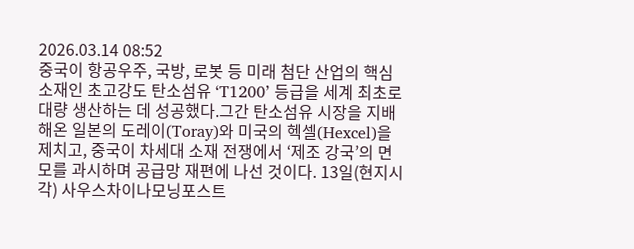2026.03.14 08:52
중국이 항공우주, 국방, 로봇 등 미래 첨단 산업의 핵심 소재인 초고강도 탄소섬유 ‘T1200’ 등급을 세계 최초로 대량 생산하는 데 성공했다.그간 탄소섬유 시장을 지배해온 일본의 도레이(Toray)와 미국의 헥셀(Hexcel)을 제치고, 중국이 차세대 소재 전쟁에서 ‘제조 강국’의 면모를 과시하며 공급망 재편에 나선 것이다. 13일(현지시각) 사우스차이나모닝포스트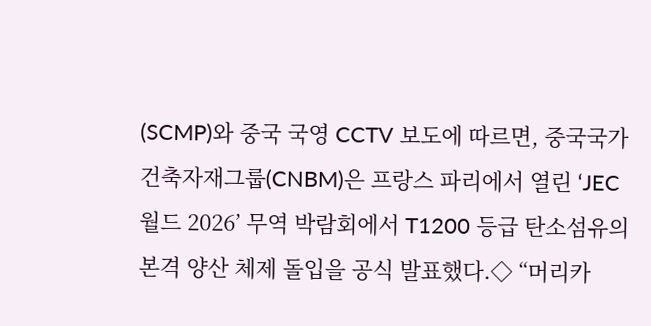(SCMP)와 중국 국영 CCTV 보도에 따르면, 중국국가건축자재그룹(CNBM)은 프랑스 파리에서 열린 ‘JEC 월드 2026’ 무역 박람회에서 T1200 등급 탄소섬유의 본격 양산 체제 돌입을 공식 발표했다.◇ “머리카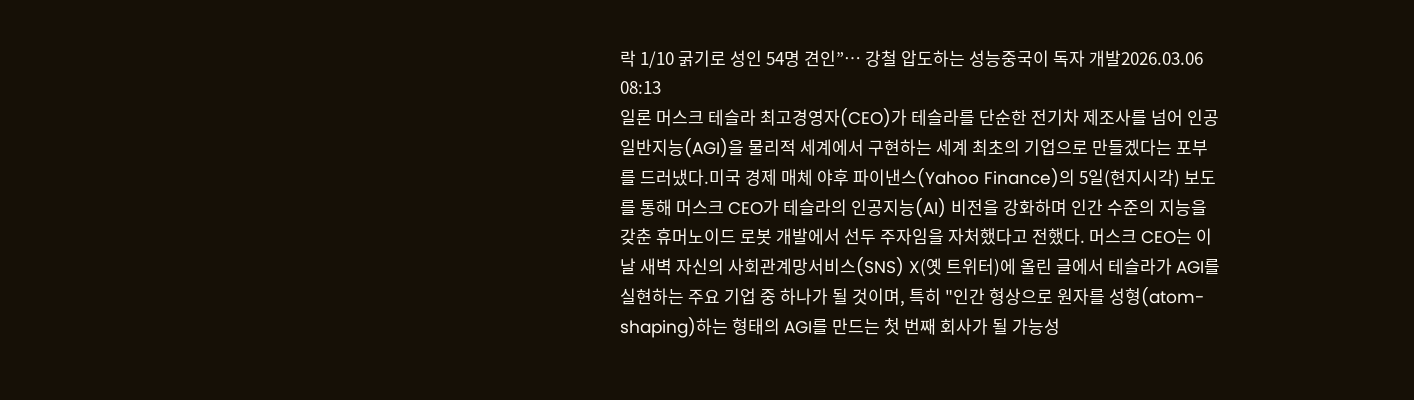락 1/10 굵기로 성인 54명 견인”… 강철 압도하는 성능중국이 독자 개발2026.03.06 08:13
일론 머스크 테슬라 최고경영자(CEO)가 테슬라를 단순한 전기차 제조사를 넘어 인공일반지능(AGI)을 물리적 세계에서 구현하는 세계 최초의 기업으로 만들겠다는 포부를 드러냈다.미국 경제 매체 야후 파이낸스(Yahoo Finance)의 5일(현지시각) 보도를 통해 머스크 CEO가 테슬라의 인공지능(AI) 비전을 강화하며 인간 수준의 지능을 갖춘 휴머노이드 로봇 개발에서 선두 주자임을 자처했다고 전했다. 머스크 CEO는 이날 새벽 자신의 사회관계망서비스(SNS) X(옛 트위터)에 올린 글에서 테슬라가 AGI를 실현하는 주요 기업 중 하나가 될 것이며, 특히 "인간 형상으로 원자를 성형(atom-shaping)하는 형태의 AGI를 만드는 첫 번째 회사가 될 가능성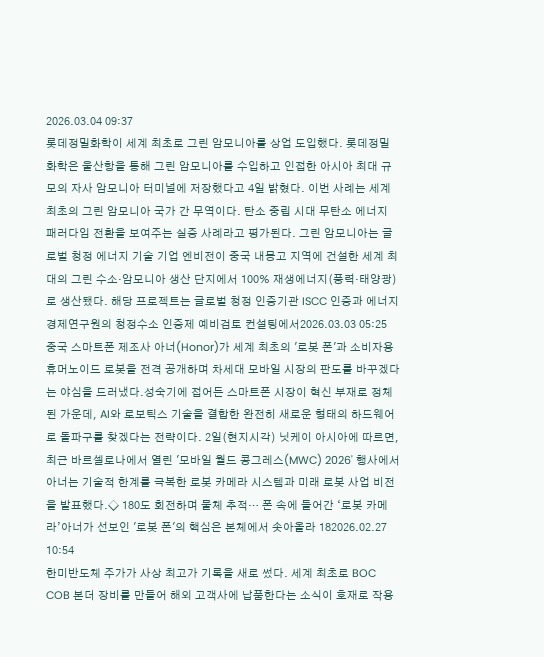2026.03.04 09:37
롯데정밀화학이 세계 최초로 그린 암모니아를 상업 도입했다. 롯데정밀화학은 울산항을 통해 그린 암모니아를 수입하고 인접한 아시아 최대 규모의 자사 암모니아 터미널에 저장했다고 4일 밝혔다. 이번 사례는 세계 최초의 그린 암모니아 국가 간 무역이다. 탄소 중립 시대 무탄소 에너지 패러다임 전환을 보여주는 실증 사례라고 평가된다. 그린 암모니아는 글로벌 청정 에너지 기술 기업 엔비전이 중국 내몽고 지역에 건설한 세계 최대의 그린 수소·암모니아 생산 단지에서 100% 재생에너지(풍력·태양광)로 생산됐다. 해당 프로젝트는 글로벌 청정 인증기관 ISCC 인증과 에너지경제연구원의 청정수소 인증제 예비검토 컨설팅에서2026.03.03 05:25
중국 스마트폰 제조사 아너(Honor)가 세계 최초의 '로봇 폰'과 소비자용 휴머노이드 로봇을 전격 공개하며 차세대 모바일 시장의 판도를 바꾸겠다는 야심을 드러냈다.성숙기에 접어든 스마트폰 시장이 혁신 부재로 정체된 가운데, AI와 로보틱스 기술을 결합한 완전히 새로운 형태의 하드웨어로 돌파구를 찾겠다는 전략이다. 2일(현지시각) 닛케이 아시아에 따르면, 최근 바르셀로나에서 열린 '모바일 월드 콩그레스(MWC) 2026' 행사에서 아너는 기술적 한계를 극복한 로봇 카메라 시스템과 미래 로봇 사업 비전을 발표했다.◇ 180도 회전하며 물체 추적… 폰 속에 들어간 ‘로봇 카메라’아너가 선보인 '로봇 폰'의 핵심은 본체에서 솟아올라 182026.02.27 10:54
한미반도체 주가가 사상 최고가 기록을 새로 썼다. 세계 최초로 BOC COB 본더 장비를 만들어 해외 고객사에 납품한다는 소식이 호재로 작용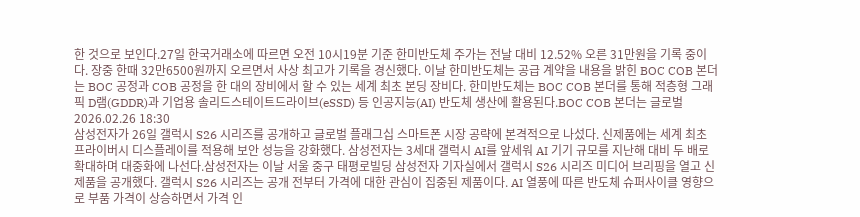한 것으로 보인다.27일 한국거래소에 따르면 오전 10시19분 기준 한미반도체 주가는 전날 대비 12.52% 오른 31만원을 기록 중이다. 장중 한때 32만6500원까지 오르면서 사상 최고가 기록을 경신했다. 이날 한미반도체는 공급 계약을 내용을 밝힌 BOC COB 본더는 BOC 공정과 COB 공정을 한 대의 장비에서 할 수 있는 세계 최초 본딩 장비다. 한미반도체는 BOC COB 본더를 통해 적층형 그래픽 D램(GDDR)과 기업용 솔리드스테이트드라이브(eSSD) 등 인공지능(AI) 반도체 생산에 활용된다.BOC COB 본더는 글로벌2026.02.26 18:30
삼성전자가 26일 갤럭시 S26 시리즈를 공개하고 글로벌 플래그십 스마트폰 시장 공략에 본격적으로 나섰다. 신제품에는 세계 최초 프라이버시 디스플레이를 적용해 보안 성능을 강화했다. 삼성전자는 3세대 갤럭시 AI를 앞세워 AI 기기 규모를 지난해 대비 두 배로 확대하며 대중화에 나선다.삼성전자는 이날 서울 중구 태평로빌딩 삼성전자 기자실에서 갤럭시 S26 시리즈 미디어 브리핑을 열고 신제품을 공개했다. 갤럭시 S26 시리즈는 공개 전부터 가격에 대한 관심이 집중된 제품이다. AI 열풍에 따른 반도체 슈퍼사이클 영향으로 부품 가격이 상승하면서 가격 인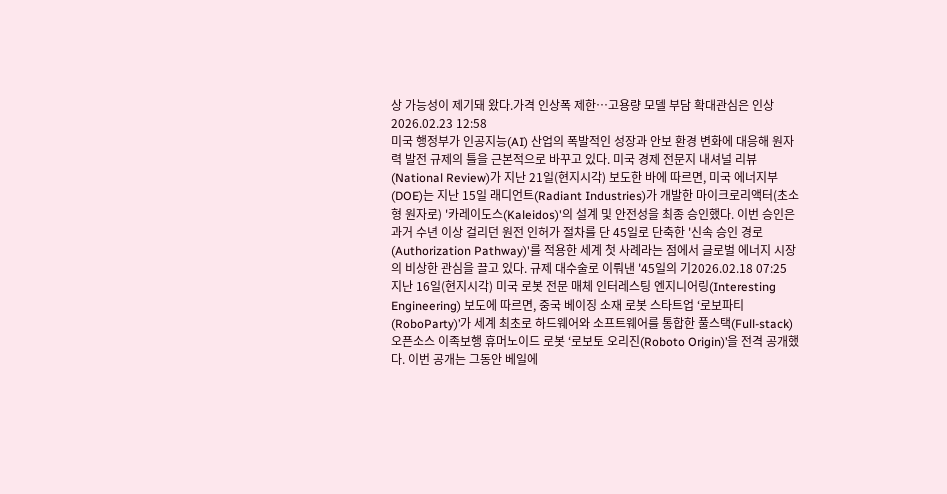상 가능성이 제기돼 왔다.가격 인상폭 제한…고용량 모델 부담 확대관심은 인상2026.02.23 12:58
미국 행정부가 인공지능(AI) 산업의 폭발적인 성장과 안보 환경 변화에 대응해 원자력 발전 규제의 틀을 근본적으로 바꾸고 있다. 미국 경제 전문지 내셔널 리뷰(National Review)가 지난 21일(현지시각) 보도한 바에 따르면, 미국 에너지부(DOE)는 지난 15일 래디언트(Radiant Industries)가 개발한 마이크로리액터(초소형 원자로) '카레이도스(Kaleidos)'의 설계 및 안전성을 최종 승인했다. 이번 승인은 과거 수년 이상 걸리던 원전 인허가 절차를 단 45일로 단축한 '신속 승인 경로(Authorization Pathway)'를 적용한 세계 첫 사례라는 점에서 글로벌 에너지 시장의 비상한 관심을 끌고 있다. 규제 대수술로 이뤄낸 '45일의 기2026.02.18 07:25
지난 16일(현지시각) 미국 로봇 전문 매체 인터레스팅 엔지니어링(Interesting Engineering) 보도에 따르면, 중국 베이징 소재 로봇 스타트업 ‘로보파티(RoboParty)’가 세계 최초로 하드웨어와 소프트웨어를 통합한 풀스택(Full-stack) 오픈소스 이족보행 휴머노이드 로봇 ‘로보토 오리진(Roboto Origin)’을 전격 공개했다. 이번 공개는 그동안 베일에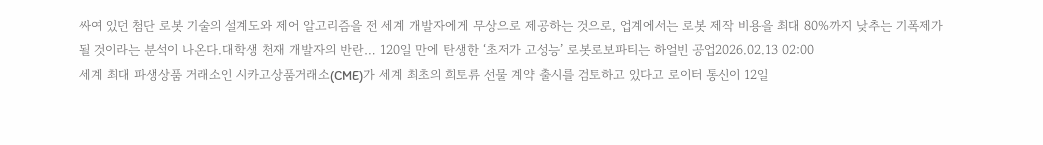싸여 있던 첨단 로봇 기술의 설계도와 제어 알고리즘을 전 세계 개발자에게 무상으로 제공하는 것으로, 업계에서는 로봇 제작 비용을 최대 80%까지 낮추는 기폭제가 될 것이라는 분석이 나온다.대학생 천재 개발자의 반란… 120일 만에 탄생한 ‘초저가 고성능’ 로봇로보파티는 하얼빈 공업2026.02.13 02:00
세계 최대 파생상품 거래소인 시카고상품거래소(CME)가 세계 최초의 희토류 선물 계약 출시를 검토하고 있다고 로이터 통신이 12일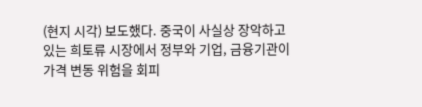(현지 시각) 보도했다. 중국이 사실상 장악하고 있는 희토류 시장에서 정부와 기업, 금융기관이 가격 변동 위험을 회피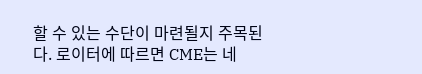할 수 있는 수단이 마련될지 주목된다. 로이터에 따르면 CME는 네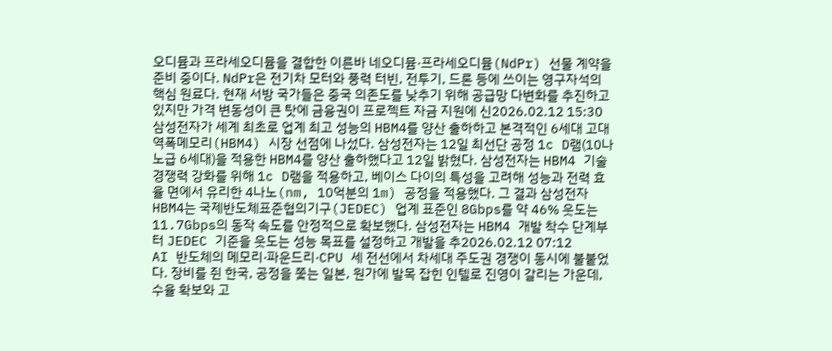오디뮴과 프라세오디뮴을 결합한 이른바 네오디뮴·프라세오디뮴(NdPr) 선물 계약을 준비 중이다. NdPr은 전기차 모터와 풍력 터빈, 전투기, 드론 등에 쓰이는 영구자석의 핵심 원료다. 현재 서방 국가들은 중국 의존도를 낮추기 위해 공급망 다변화를 추진하고 있지만 가격 변동성이 큰 탓에 금융권이 프로젝트 자금 지원에 신2026.02.12 15:30
삼성전자가 세계 최초로 업계 최고 성능의 HBM4를 양산 출하하고 본격적인 6세대 고대역폭메모리(HBM4) 시장 선점에 나섰다. 삼성전자는 12일 최선단 공정 1c D램(10나노급 6세대)을 적용한 HBM4를 양산 출하했다고 12일 밝혔다. 삼성전자는 HBM4 기술 경쟁력 강화를 위해 1c D램을 적용하고, 베이스 다이의 특성을 고려해 성능과 전력 효율 면에서 유리한 4나노(nm, 10억분의 1m) 공정을 적용했다. 그 결과 삼성전자 HBM4는 국제반도체표준협의기구(JEDEC) 업계 표준인 8Gbps를 약 46% 웃도는 11.7Gbps의 동작 속도를 안정적으로 확보했다. 삼성전자는 HBM4 개발 착수 단계부터 JEDEC 기준을 웃도는 성능 목표를 설정하고 개발을 추2026.02.12 07:12
AI 반도체의 메모리·파운드리·CPU 세 전선에서 차세대 주도권 경쟁이 동시에 불붙었다. 장비를 쥔 한국, 공정을 쫓는 일본, 원가에 발목 잡힌 인텔로 진영이 갈리는 가운데, 수율 확보와 고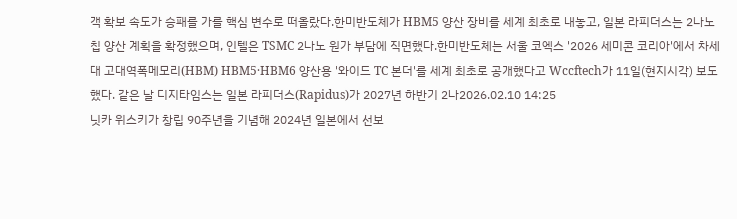객 확보 속도가 승패를 가를 핵심 변수로 떠올랐다.한미반도체가 HBM5 양산 장비를 세계 최초로 내놓고, 일본 라피더스는 2나노 칩 양산 계획을 확정했으며, 인텔은 TSMC 2나노 원가 부담에 직면했다.한미반도체는 서울 코엑스 '2026 세미콘 코리아'에서 차세대 고대역폭메모리(HBM) HBM5·HBM6 양산용 '와이드 TC 본더'를 세계 최초로 공개했다고 Wccftech가 11일(현지시각) 보도했다. 같은 날 디지타임스는 일본 라피더스(Rapidus)가 2027년 하반기 2나2026.02.10 14:25
닛카 위스키가 창립 90주년을 기념해 2024년 일본에서 선보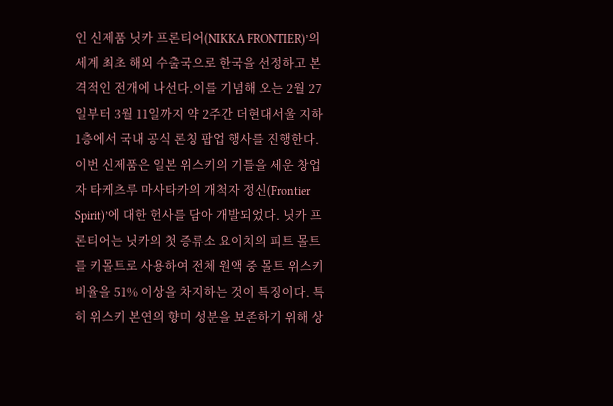인 신제품 닛카 프론티어(NIKKA FRONTIER)’의 세계 최초 해외 수출국으로 한국을 선정하고 본격적인 전개에 나선다.이를 기념해 오는 2월 27일부터 3월 11일까지 약 2주간 더현대서울 지하 1층에서 국내 공식 론칭 팝업 행사를 진행한다. 이번 신제품은 일본 위스키의 기틀을 세운 창업자 타케츠루 마사타카의 개척자 정신(Frontier Spirit)’에 대한 헌사를 담아 개발되었다. 닛카 프론티어는 닛카의 첫 증류소 요이치의 피트 몰트를 키몰트로 사용하여 전체 원액 중 몰트 위스키 비율을 51% 이상을 차지하는 것이 특징이다. 특히 위스키 본연의 향미 성분을 보존하기 위해 상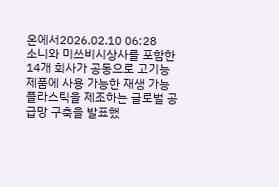온에서2026.02.10 06:28
소니와 미쓰비시상사를 포함한 14개 회사가 공동으로 고기능 제품에 사용 가능한 재생 가능 플라스틱을 제조하는 글로벌 공급망 구축을 발표했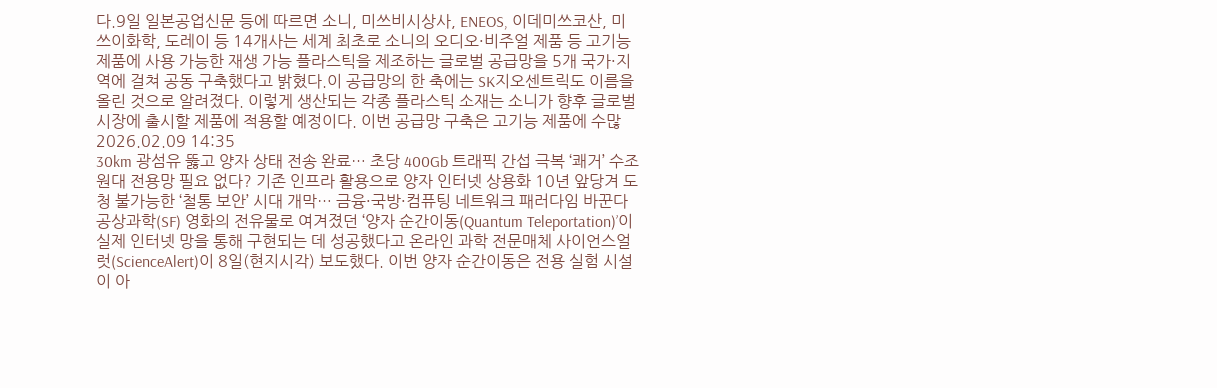다.9일 일본공업신문 등에 따르면 소니, 미쓰비시상사, ENEOS, 이데미쓰코산, 미쓰이화학, 도레이 등 14개사는 세계 최초로 소니의 오디오·비주얼 제품 등 고기능 제품에 사용 가능한 재생 가능 플라스틱을 제조하는 글로벌 공급망을 5개 국가·지역에 걸쳐 공동 구축했다고 밝혔다.이 공급망의 한 축에는 SK지오센트릭도 이름을 올린 것으로 알려졌다. 이렇게 생산되는 각종 플라스틱 소재는 소니가 향후 글로벌 시장에 출시할 제품에 적용할 예정이다. 이번 공급망 구축은 고기능 제품에 수많2026.02.09 14:35
30km 광섬유 뚫고 양자 상태 전송 완료… 초당 400Gb 트래픽 간섭 극복 ‘쾌거’ 수조 원대 전용망 필요 없다? 기존 인프라 활용으로 양자 인터넷 상용화 10년 앞당겨 도청 불가능한 ‘철통 보안’ 시대 개막… 금융·국방·컴퓨팅 네트워크 패러다임 바꾼다공상과학(SF) 영화의 전유물로 여겨졌던 ‘양자 순간이동(Quantum Teleportation)’이 실제 인터넷 망을 통해 구현되는 데 성공했다고 온라인 과학 전문매체 사이언스얼럿(ScienceAlert)이 8일(현지시각) 보도했다. 이번 양자 순간이동은 전용 실험 시설이 아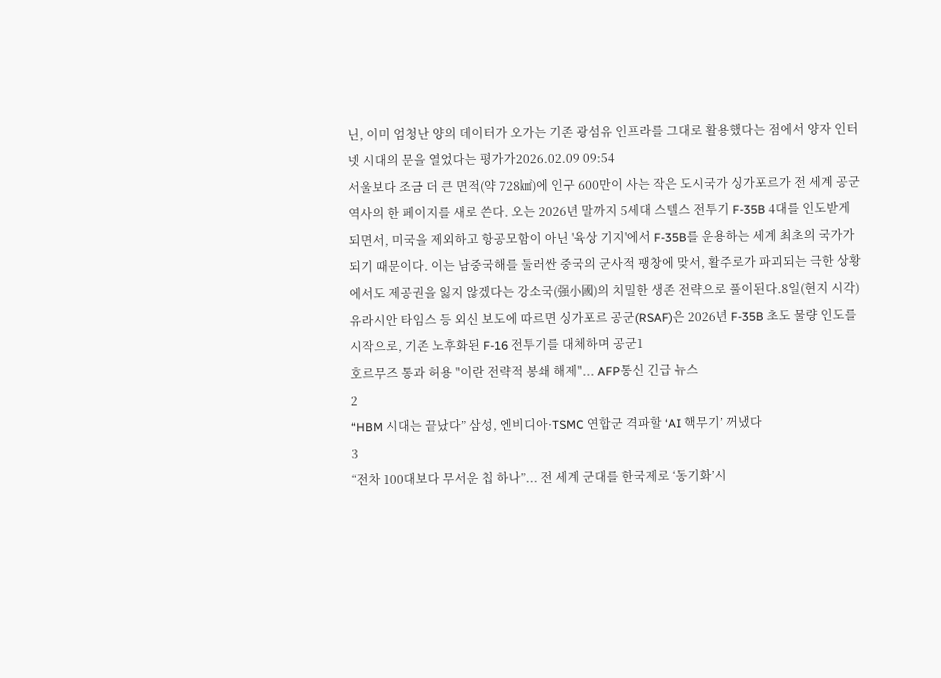닌, 이미 엄청난 양의 데이터가 오가는 기존 광섬유 인프라를 그대로 활용했다는 점에서 양자 인터넷 시대의 문을 열었다는 평가가2026.02.09 09:54
서울보다 조금 더 큰 면적(약 728㎢)에 인구 600만이 사는 작은 도시국가 싱가포르가 전 세계 공군 역사의 한 페이지를 새로 쓴다. 오는 2026년 말까지 5세대 스텔스 전투기 F-35B 4대를 인도받게 되면서, 미국을 제외하고 항공모함이 아닌 '육상 기지'에서 F-35B를 운용하는 세계 최초의 국가가 되기 때문이다. 이는 남중국해를 둘러싼 중국의 군사적 팽창에 맞서, 활주로가 파괴되는 극한 상황에서도 제공권을 잃지 않겠다는 강소국(强小國)의 치밀한 생존 전략으로 풀이된다.8일(현지 시각) 유라시안 타임스 등 외신 보도에 따르면 싱가포르 공군(RSAF)은 2026년 F-35B 초도 물량 인도를 시작으로, 기존 노후화된 F-16 전투기를 대체하며 공군1
호르무즈 통과 허용 "이란 전략적 봉쇄 해제"... AFP통신 긴급 뉴스
2
“HBM 시대는 끝났다” 삼성, 엔비디아·TSMC 연합군 격파할 ‘AI 핵무기’ 꺼냈다
3
“전차 100대보다 무서운 칩 하나”... 전 세계 군대를 한국제로 ‘동기화’시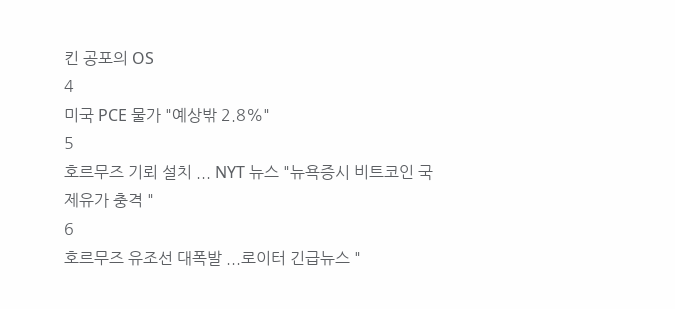킨 공포의 OS
4
미국 PCE 물가 "예상밖 2.8%"
5
호르무즈 기뢰 설치 ... NYT 뉴스 "뉴욕증시 비트코인 국제유가 충격 "
6
호르무즈 유조선 대폭발 ...로이터 긴급뉴스 "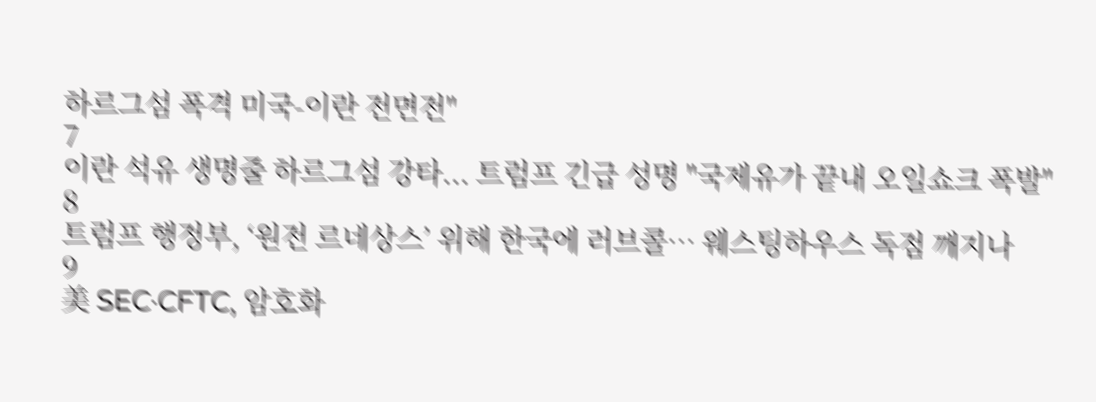하르그섬 폭격 미국-이란 전면전"
7
이란 석유 생명줄 하르그섬 강타... 트럼프 긴급 성명 "국제유가 끝내 오일쇼크 폭발"
8
트럼프 행정부, ‘원전 르네상스’ 위해 한국에 러브콜… 웨스팅하우스 독점 깨지나
9
美 SEC·CFTC, 암호화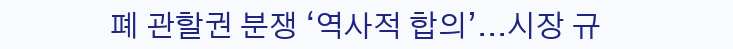폐 관할권 분쟁 ‘역사적 합의’...시장 규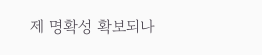제 명확성 확보되나